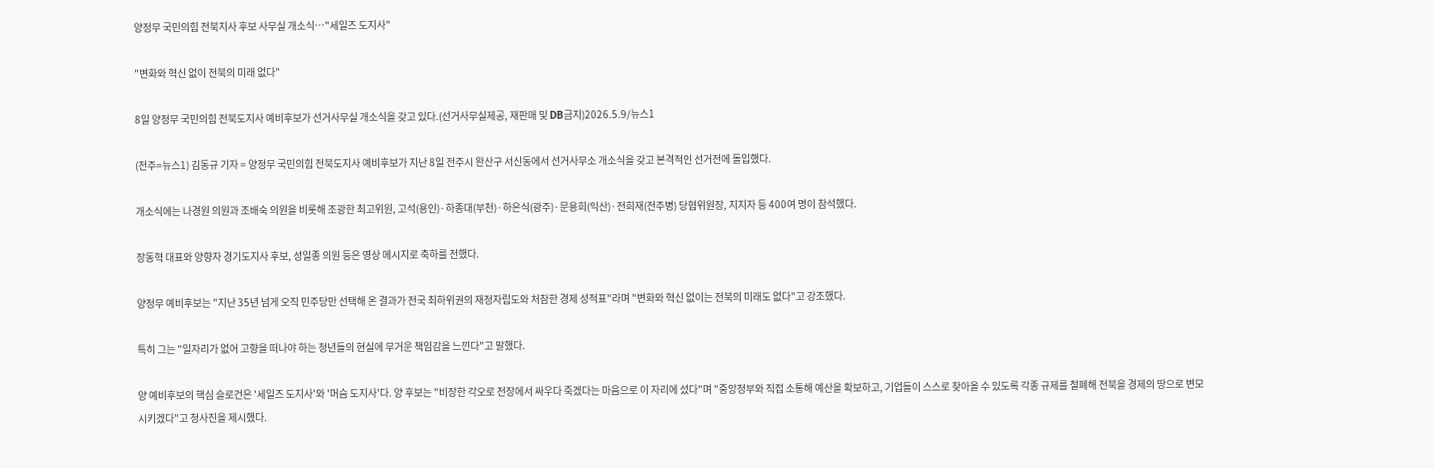양정무 국민의힘 전북지사 후보 사무실 개소식…"세일즈 도지사"

"변화와 혁신 없이 전북의 미래 없다"

8일 양정무 국민의힘 전북도지사 예비후보가 선거사무실 개소식을 갖고 있다.(선거사무실제공, 재판매 및 DB금지)2026.5.9/뉴스1

(전주=뉴스1) 김동규 기자 = 양정무 국민의힘 전북도지사 예비후보가 지난 8일 전주시 완산구 서신동에서 선거사무소 개소식을 갖고 본격적인 선거전에 돌입했다.

개소식에는 나경원 의원과 조배숙 의원을 비롯해 조광한 최고위원, 고석(용인)·하종대(부천)·하은식(광주)·문용희(익산)·전희재(전주병) 당협위원장, 지지자 등 400여 명이 참석했다.

장동혁 대표와 양향자 경기도지사 후보, 성일종 의원 등은 영상 메시지로 축하를 전했다.

양정무 예비후보는 "지난 35년 넘게 오직 민주당만 선택해 온 결과가 전국 최하위권의 재정자립도와 처참한 경제 성적표"라며 "변화와 혁신 없이는 전북의 미래도 없다"고 강조했다.

특히 그는 "일자리가 없어 고향을 떠나야 하는 청년들의 현실에 무거운 책임감을 느낀다"고 말했다.

양 예비후보의 핵심 슬로건은 '세일즈 도지사'와 '머슴 도지사'다. 양 후보는 "비장한 각오로 전장에서 싸우다 죽겠다는 마음으로 이 자리에 섰다"며 "중앙정부와 직접 소통해 예산을 확보하고, 기업들이 스스로 찾아올 수 있도록 각종 규제를 철폐해 전북을 경제의 땅으로 변모시키겠다"고 청사진을 제시했다.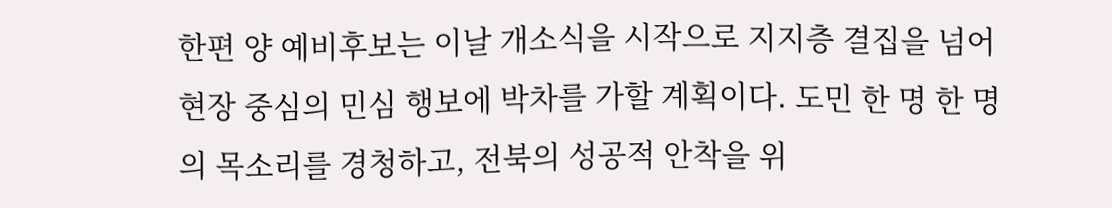한편 양 예비후보는 이날 개소식을 시작으로 지지층 결집을 넘어 현장 중심의 민심 행보에 박차를 가할 계획이다. 도민 한 명 한 명의 목소리를 경청하고, 전북의 성공적 안착을 위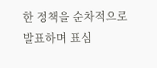한 정책을 순차적으로 발표하며 표심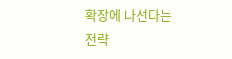확장에 나선다는 전략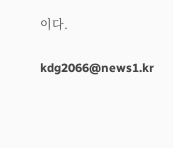이다.

kdg2066@news1.kr